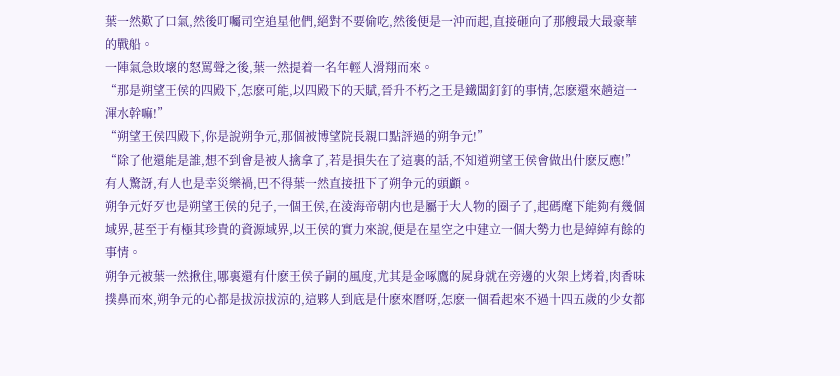葉一然歎了口氣,然後叮囑司空追星他們,絕對不要偷吃,然後便是一沖而起,直接砸向了那艘最大最豪華的戰船。
一陣氣急敗壞的怒罵聲之後,葉一然提着一名年輕人滑翔而來。
“那是朔望王侯的四殿下,怎麽可能,以四殿下的天賦,晉升不朽之王是鐵闆釘釘的事情,怎麽還來趟這一渾水幹嘛!”
“朔望王侯四殿下,你是說朔争元,那個被博望院長親口點評過的朔争元!”
“除了他還能是誰,想不到會是被人擒拿了,若是損失在了這裏的話,不知道朔望王侯會做出什麽反應!”
有人驚訝,有人也是幸災樂禍,巴不得葉一然直接扭下了朔争元的頭顱。
朔争元好歹也是朔望王侯的兒子,一個王侯,在淩海帝朝内也是屬于大人物的圈子了,起碼麾下能夠有幾個域界,甚至于有極其珍貴的資源域界,以王侯的實力來說,便是在星空之中建立一個大勢力也是綽綽有餘的事情。
朔争元被葉一然揪住,哪裏還有什麽王侯子嗣的風度,尤其是金啄鷹的屍身就在旁邊的火架上烤着,肉香味撲鼻而來,朔争元的心都是拔涼拔涼的,這夥人到底是什麽來曆呀,怎麽一個看起來不過十四五歲的少女都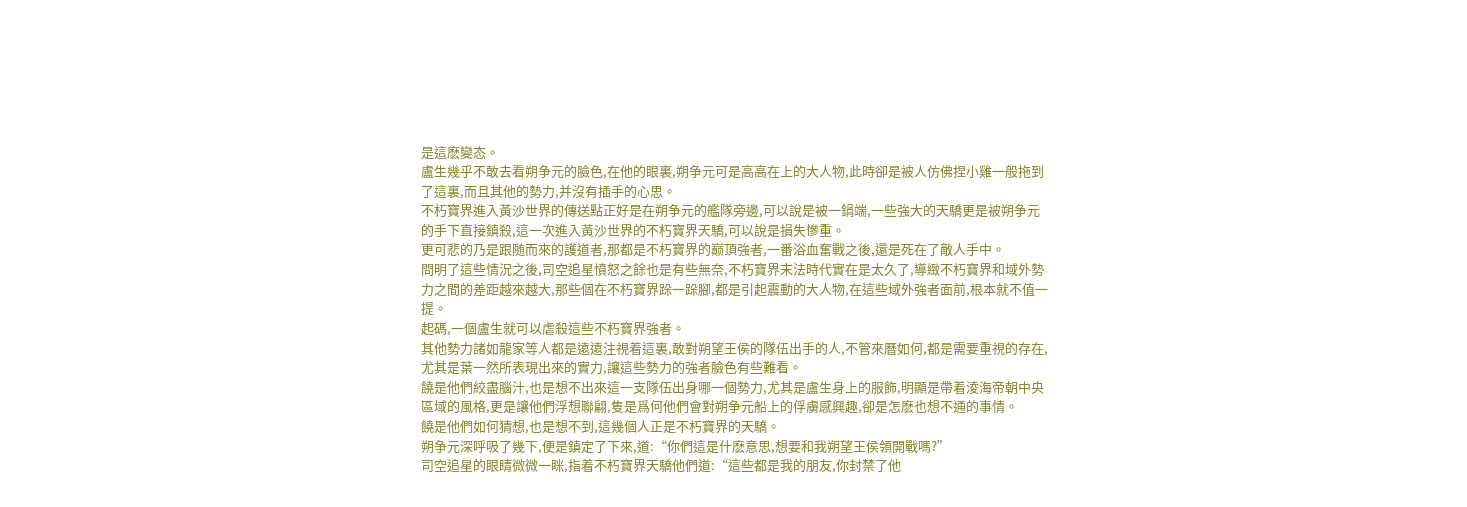是這麽變态。
盧生幾乎不敢去看朔争元的臉色,在他的眼裏,朔争元可是高高在上的大人物,此時卻是被人仿佛捏小雞一般拖到了這裏,而且其他的勢力,并沒有插手的心思。
不朽寶界進入黃沙世界的傳送點正好是在朔争元的艦隊旁邊,可以說是被一鍋端,一些強大的天驕更是被朔争元的手下直接鎮殺,這一次進入黃沙世界的不朽寶界天驕,可以說是損失慘重。
更可悲的乃是跟随而來的護道者,那都是不朽寶界的巅頂強者,一番浴血奮戰之後,還是死在了敵人手中。
問明了這些情況之後,司空追星憤怒之餘也是有些無奈,不朽寶界末法時代實在是太久了,導緻不朽寶界和域外勢力之間的差距越來越大,那些個在不朽寶界跺一跺腳,都是引起震動的大人物,在這些域外強者面前,根本就不值一提。
起碼,一個盧生就可以虐殺這些不朽寶界強者。
其他勢力諸如龍家等人都是遠遠注視着這裏,敢對朔望王侯的隊伍出手的人,不管來曆如何,都是需要重視的存在,尤其是葉一然所表現出來的實力,讓這些勢力的強者臉色有些難看。
饒是他們絞盡腦汁,也是想不出來這一支隊伍出身哪一個勢力,尤其是盧生身上的服飾,明顯是帶着淩海帝朝中央區域的風格,更是讓他們浮想聯翩,隻是爲何他們會對朔争元船上的俘虜感興趣,卻是怎麽也想不通的事情。
饒是他們如何猜想,也是想不到,這幾個人正是不朽寶界的天驕。
朔争元深呼吸了幾下,便是鎮定了下來,道:“你們這是什麽意思,想要和我朔望王侯領開戰嗎?”
司空追星的眼睛微微一眯,指着不朽寶界天驕他們道:“這些都是我的朋友,你封禁了他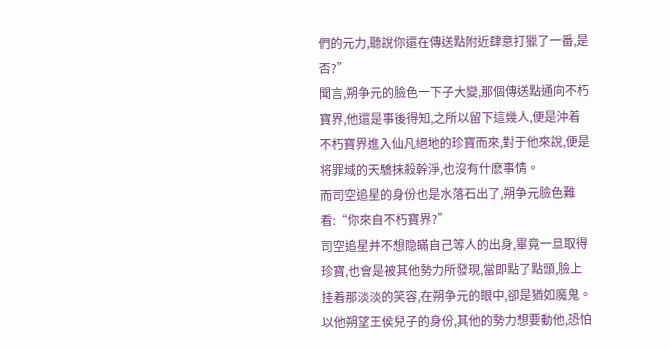們的元力,聽說你還在傳送點附近肆意打獵了一番,是否?”
聞言,朔争元的臉色一下子大變,那個傳送點通向不朽寶界,他還是事後得知,之所以留下這幾人,便是沖着不朽寶界進入仙凡絕地的珍寶而來,對于他來說,便是将罪域的天驕抹殺幹淨,也沒有什麽事情。
而司空追星的身份也是水落石出了,朔争元臉色難看:“你來自不朽寶界?”
司空追星并不想隐瞞自己等人的出身,畢竟一旦取得珍寶,也會是被其他勢力所發現,當即點了點頭,臉上挂着那淡淡的笑容,在朔争元的眼中,卻是猶如魔鬼。
以他朔望王侯兒子的身份,其他的勢力想要動他,恐怕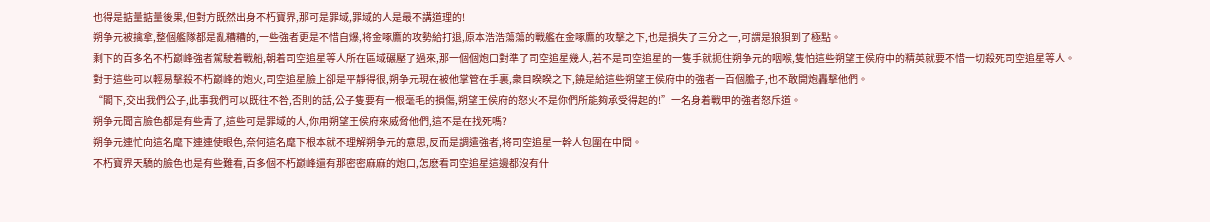也得是掂量掂量後果,但對方既然出身不朽寶界,那可是罪域,罪域的人是最不講道理的!
朔争元被擒拿,整個艦隊都是亂糟糟的,一些強者更是不惜自爆,将金啄鷹的攻勢給打退,原本浩浩蕩蕩的戰艦在金啄鷹的攻擊之下,也是損失了三分之一,可謂是狼狽到了極點。
剩下的百多名不朽巅峰強者駕駛着戰船,朝着司空追星等人所在區域碾壓了過來,那一個個炮口對準了司空追星幾人,若不是司空追星的一隻手就扼住朔争元的咽喉,隻怕這些朔望王侯府中的精英就要不惜一切殺死司空追星等人。
對于這些可以輕易擊殺不朽巅峰的炮火,司空追星臉上卻是平靜得很,朔争元現在被他掌管在手裏,衆目睽睽之下,饒是給這些朔望王侯府中的強者一百個膽子,也不敢開炮轟擊他們。
“閣下,交出我們公子,此事我們可以既往不咎,否則的話,公子隻要有一根毫毛的損傷,朔望王侯府的怒火不是你們所能夠承受得起的!”一名身着戰甲的強者怒斥道。
朔争元聞言臉色都是有些青了,這些可是罪域的人,你用朔望王侯府來威脅他們,這不是在找死嗎?
朔争元連忙向這名麾下連連使眼色,奈何這名麾下根本就不理解朔争元的意思,反而是調遣強者,将司空追星一幹人包圍在中間。
不朽寶界天驕的臉色也是有些難看,百多個不朽巅峰還有那密密麻麻的炮口,怎麽看司空追星這邊都沒有什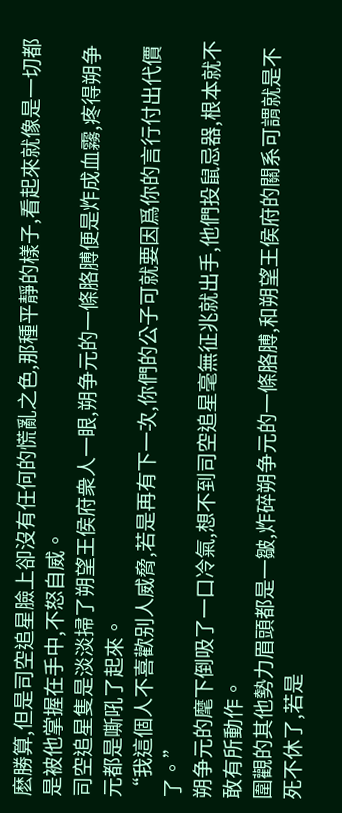麽勝算,但是司空追星臉上卻沒有任何的慌亂之色,那種平靜的樣子,看起來就像是一切都是被他掌握在手中,不怒自威。
司空追星隻是淡淡掃了朔望王侯府衆人一眼,朔争元的一條胳膊便是炸成血霧,疼得朔争元都是嘶吼了起來。
“我這個人不喜歡别人威脅,若是再有下一次,你們的公子可就要因爲你的言行付出代價了。”
朔争元的麾下倒吸了一口冷氣,想不到司空追星毫無征兆就出手,他們投鼠忌器,根本就不敢有所動作。
圍觀的其他勢力眉頭都是一皺,炸碎朔争元的一條胳膊,和朔望王侯府的關系可謂就是不死不休了,若是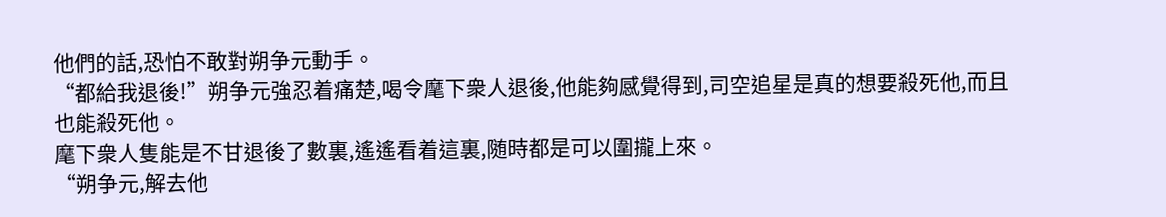他們的話,恐怕不敢對朔争元動手。
“都給我退後!”朔争元強忍着痛楚,喝令麾下衆人退後,他能夠感覺得到,司空追星是真的想要殺死他,而且也能殺死他。
麾下衆人隻能是不甘退後了數裏,遙遙看着這裏,随時都是可以圍攏上來。
“朔争元,解去他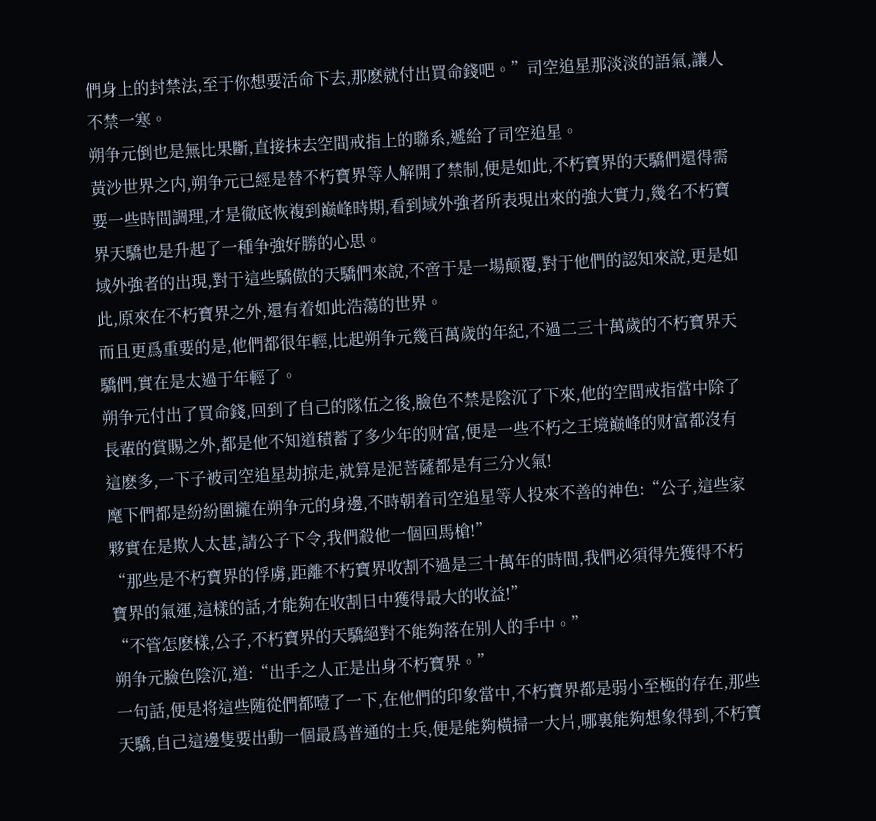們身上的封禁法,至于你想要活命下去,那麽就付出買命錢吧。”司空追星那淡淡的語氣,讓人不禁一寒。
朔争元倒也是無比果斷,直接抹去空間戒指上的聯系,遞給了司空追星。
黃沙世界之内,朔争元已經是替不朽寶界等人解開了禁制,便是如此,不朽寶界的天驕們還得需要一些時間調理,才是徹底恢複到巅峰時期,看到域外強者所表現出來的強大實力,幾名不朽寶界天驕也是升起了一種争強好勝的心思。
域外強者的出現,對于這些驕傲的天驕們來說,不啻于是一場颠覆,對于他們的認知來說,更是如此,原來在不朽寶界之外,還有着如此浩蕩的世界。
而且更爲重要的是,他們都很年輕,比起朔争元幾百萬歲的年紀,不過二三十萬歲的不朽寶界天驕們,實在是太過于年輕了。
朔争元付出了買命錢,回到了自己的隊伍之後,臉色不禁是陰沉了下來,他的空間戒指當中除了長輩的賞賜之外,都是他不知道積蓄了多少年的财富,便是一些不朽之王境巅峰的财富都沒有這麽多,一下子被司空追星劫掠走,就算是泥菩薩都是有三分火氣!
麾下們都是紛紛圍攏在朔争元的身邊,不時朝着司空追星等人投來不善的神色:“公子,這些家夥實在是欺人太甚,請公子下令,我們殺他一個回馬槍!”
“那些是不朽寶界的俘虜,距離不朽寶界收割不過是三十萬年的時間,我們必須得先獲得不朽寶界的氣運,這樣的話,才能夠在收割日中獲得最大的收益!”
“不管怎麽樣,公子,不朽寶界的天驕絕對不能夠落在别人的手中。”
朔争元臉色陰沉,道:“出手之人正是出身不朽寶界。”
一句話,便是将這些随從們都噎了一下,在他們的印象當中,不朽寶界都是弱小至極的存在,那些天驕,自己這邊隻要出動一個最爲普通的士兵,便是能夠橫掃一大片,哪裏能夠想象得到,不朽寶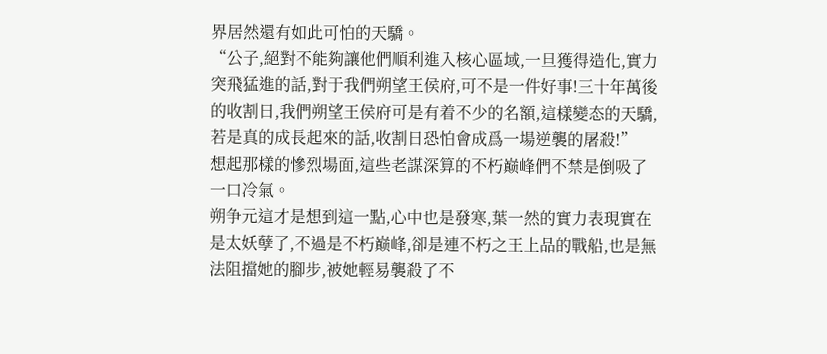界居然還有如此可怕的天驕。
“公子,絕對不能夠讓他們順利進入核心區域,一旦獲得造化,實力突飛猛進的話,對于我們朔望王侯府,可不是一件好事!三十年萬後的收割日,我們朔望王侯府可是有着不少的名額,這樣變态的天驕,若是真的成長起來的話,收割日恐怕會成爲一場逆襲的屠殺!”
想起那樣的慘烈場面,這些老謀深算的不朽巅峰們不禁是倒吸了一口冷氣。
朔争元這才是想到這一點,心中也是發寒,葉一然的實力表現實在是太妖孽了,不過是不朽巅峰,卻是連不朽之王上品的戰船,也是無法阻擋她的腳步,被她輕易襲殺了不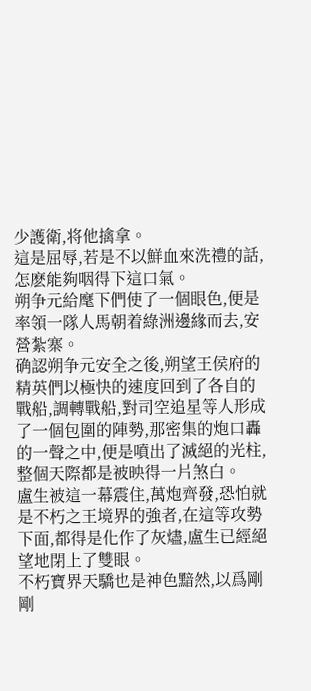少護衛,将他擒拿。
這是屈辱,若是不以鮮血來洗禮的話,怎麽能夠咽得下這口氣。
朔争元給麾下們使了一個眼色,便是率領一隊人馬朝着綠洲邊緣而去,安營紮寨。
确認朔争元安全之後,朔望王侯府的精英們以極快的速度回到了各自的戰船,調轉戰船,對司空追星等人形成了一個包圍的陣勢,那密集的炮口轟的一聲之中,便是噴出了滅絕的光柱,整個天際都是被映得一片煞白。
盧生被這一幕震住,萬炮齊發,恐怕就是不朽之王境界的強者,在這等攻勢下面,都得是化作了灰燼,盧生已經絕望地閉上了雙眼。
不朽寶界天驕也是神色黯然,以爲剛剛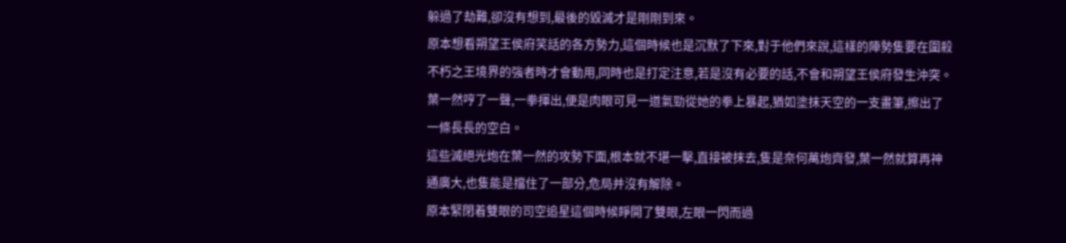躲過了劫難,卻沒有想到,最後的毀滅才是剛剛到來。
原本想看朔望王侯府笑話的各方勢力,這個時候也是沉默了下來,對于他們來說,這樣的陣勢隻要在圍殺不朽之王境界的強者時才會動用,同時也是打定注意,若是沒有必要的話,不會和朔望王侯府發生沖突。
葉一然哼了一聲,一拳揮出,便是肉眼可見一道氣勁從她的拳上暴起,猶如塗抹天空的一支畫筆,擦出了一條長長的空白。
這些滅絕光炮在葉一然的攻勢下面,根本就不堪一擊,直接被抹去,隻是奈何萬炮齊發,葉一然就算再神通廣大,也隻能是擋住了一部分,危局并沒有解除。
原本緊閉着雙眼的司空追星這個時候睜開了雙眼,左眼一閃而過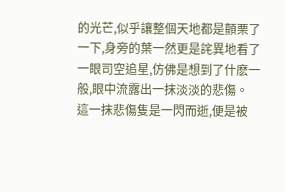的光芒,似乎讓整個天地都是顫栗了一下,身旁的葉一然更是詫異地看了一眼司空追星,仿佛是想到了什麽一般,眼中流露出一抹淡淡的悲傷。
這一抹悲傷隻是一閃而逝,便是被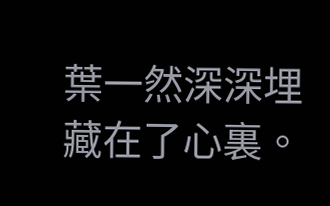葉一然深深埋藏在了心裏。